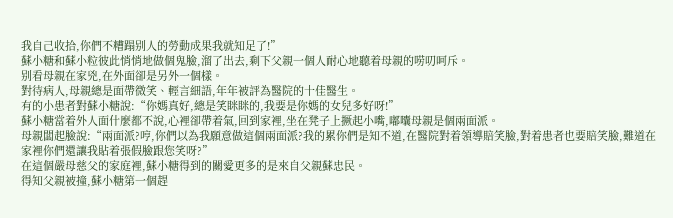我自己收拾,你們不糟蹋别人的勞動成果我就知足了!”
蘇小糖和蘇小粒彼此悄悄地做個鬼臉,溜了出去,剩下父親一個人耐心地聽着母親的唠叨呵斥。
别看母親在家兇,在外面卻是另外一個樣。
對待病人,母親總是面帶微笑、輕言細語,年年被評為醫院的十佳醫生。
有的小患者對蘇小糖說:“你媽真好,總是笑眯眯的,我要是你媽的女兒多好呀!”
蘇小糖當着外人面什麼都不說,心裡卻帶着氣,回到家裡,坐在凳子上撅起小嘴,嘟囔母親是個兩面派。
母親闆起臉說:“兩面派?哼,你們以為我願意做這個兩面派?我的累你們是知不道,在醫院對着領導賠笑臉,對着患者也要賠笑臉,難道在家裡你們還讓我貼着張假臉跟您笑呀?”
在這個嚴母慈父的家庭裡,蘇小糖得到的關愛更多的是來自父親蘇忠民。
得知父親被撞,蘇小糖第一個趕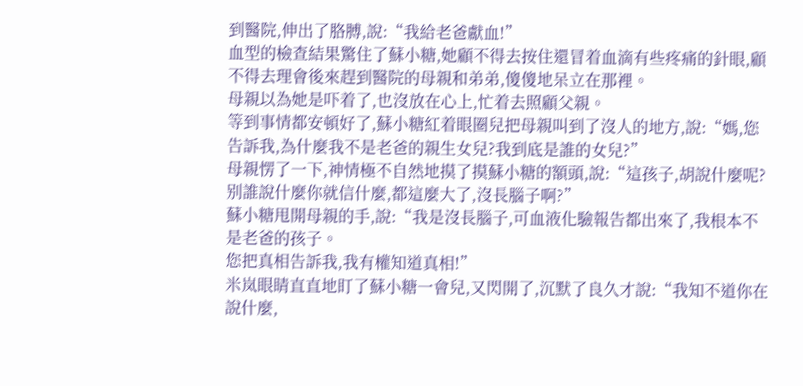到醫院,伸出了胳膊,說:“我給老爸獻血!”
血型的檢查結果驚住了蘇小糖,她顧不得去按住還冒着血滴有些疼痛的針眼,顧不得去理會後來趕到醫院的母親和弟弟,傻傻地呆立在那裡。
母親以為她是吓着了,也沒放在心上,忙着去照顧父親。
等到事情都安頓好了,蘇小糖紅着眼圈兒把母親叫到了沒人的地方,說:“媽,您告訴我,為什麼我不是老爸的親生女兒?我到底是誰的女兒?”
母親愣了一下,神情極不自然地摸了摸蘇小糖的額頭,說:“這孩子,胡說什麼呢?别誰說什麼你就信什麼,都這麼大了,沒長腦子啊?”
蘇小糖甩開母親的手,說:“我是沒長腦子,可血液化驗報告都出來了,我根本不是老爸的孩子。
您把真相告訴我,我有權知道真相!”
米岚眼睛直直地盯了蘇小糖一會兒,又閃開了,沉默了良久才說:“我知不道你在說什麼,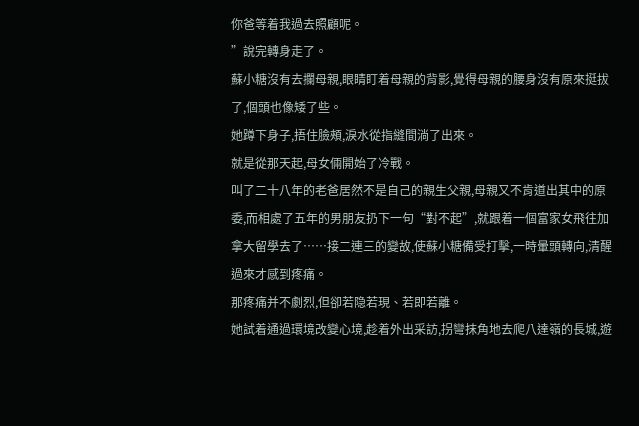你爸等着我過去照顧呢。
”說完轉身走了。
蘇小糖沒有去攔母親,眼睛盯着母親的背影,覺得母親的腰身沒有原來挺拔了,個頭也像矮了些。
她蹲下身子,捂住臉頰,淚水從指縫間淌了出來。
就是從那天起,母女倆開始了冷戰。
叫了二十八年的老爸居然不是自己的親生父親,母親又不肯道出其中的原委,而相處了五年的男朋友扔下一句“對不起”,就跟着一個富家女飛往加拿大留學去了……接二連三的變故,使蘇小糖備受打擊,一時暈頭轉向,清醒過來才感到疼痛。
那疼痛并不劇烈,但卻若隐若現、若即若離。
她試着通過環境改變心境,趁着外出采訪,拐彎抹角地去爬八達嶺的長城,遊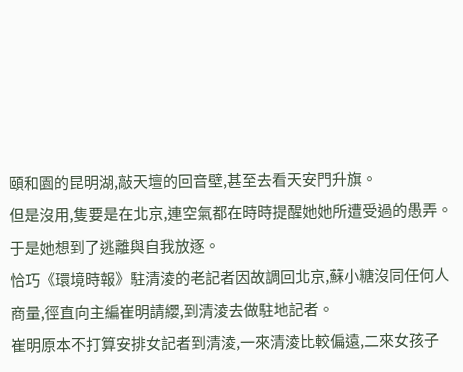頤和園的昆明湖,敲天壇的回音壁,甚至去看天安門升旗。
但是沒用,隻要是在北京,連空氣都在時時提醒她她所遭受過的愚弄。
于是她想到了逃離與自我放逐。
恰巧《環境時報》駐清淩的老記者因故調回北京,蘇小糖沒同任何人商量,徑直向主編崔明請纓,到清淩去做駐地記者。
崔明原本不打算安排女記者到清淩,一來清淩比較偏遠,二來女孩子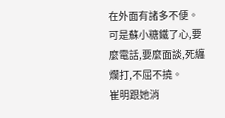在外面有諸多不便。
可是蘇小糖鐵了心,要麼電話,要麼面談,死纏爛打,不屈不撓。
崔明跟她消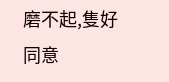磨不起,隻好同意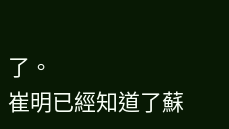了。
崔明已經知道了蘇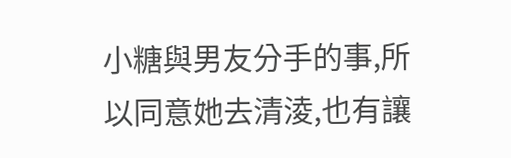小糖與男友分手的事,所以同意她去清淩,也有讓